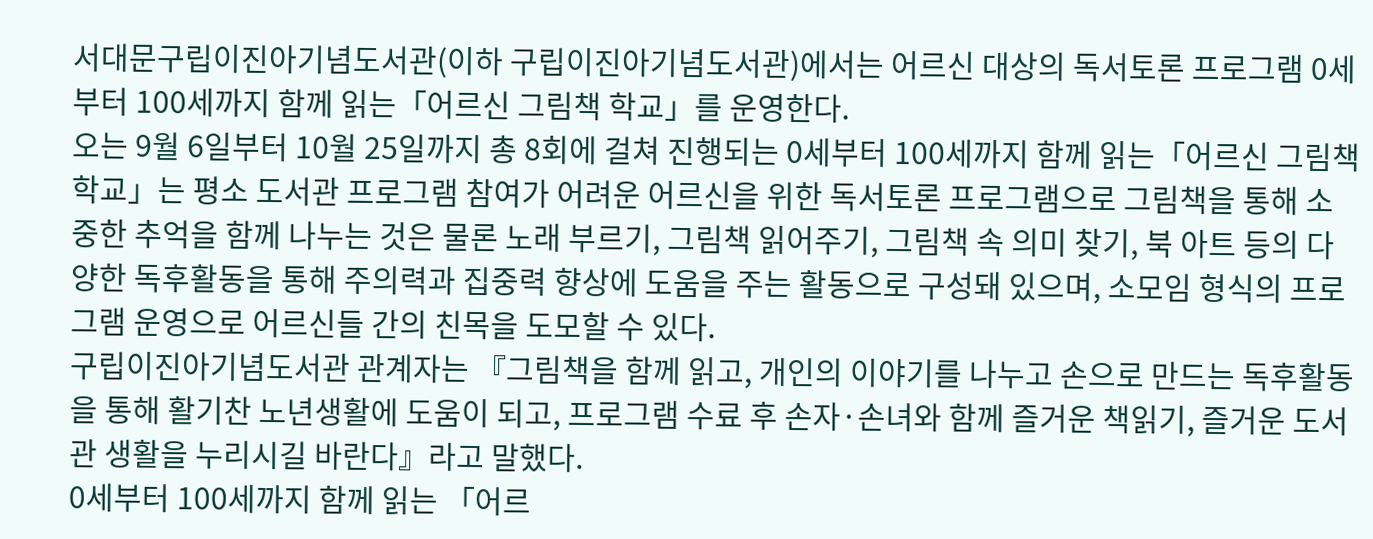서대문구립이진아기념도서관(이하 구립이진아기념도서관)에서는 어르신 대상의 독서토론 프로그램 0세부터 100세까지 함께 읽는「어르신 그림책 학교」를 운영한다.
오는 9월 6일부터 10월 25일까지 총 8회에 걸쳐 진행되는 0세부터 100세까지 함께 읽는「어르신 그림책 학교」는 평소 도서관 프로그램 참여가 어려운 어르신을 위한 독서토론 프로그램으로 그림책을 통해 소중한 추억을 함께 나누는 것은 물론 노래 부르기, 그림책 읽어주기, 그림책 속 의미 찾기, 북 아트 등의 다양한 독후활동을 통해 주의력과 집중력 향상에 도움을 주는 활동으로 구성돼 있으며, 소모임 형식의 프로그램 운영으로 어르신들 간의 친목을 도모할 수 있다.
구립이진아기념도서관 관계자는 『그림책을 함께 읽고, 개인의 이야기를 나누고 손으로 만드는 독후활동을 통해 활기찬 노년생활에 도움이 되고, 프로그램 수료 후 손자·손녀와 함께 즐거운 책읽기, 즐거운 도서관 생활을 누리시길 바란다』라고 말했다.
0세부터 100세까지 함께 읽는 「어르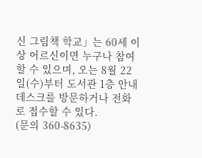신 그림책 학교」는 60세 이상 어르신이면 누구나 참여 할 수 있으며, 오는 8월 22일(수)부터 도서관 1층 안내데스크를 방문하거나 전화로 접수할 수 있다.
(문의 360-8635)